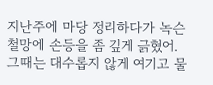지난주에 마당 정리하다가 녹슨 철망에 손등을 좀 깊게 긁혔어. 그때는 대수롭지 않게 여기고 물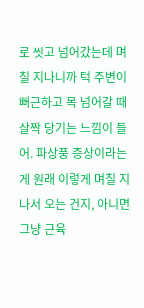로 씻고 넘어갔는데 며칠 지나니까 턱 주변이 뻐근하고 목 넘어갈 때 살짝 당기는 느낌이 들어. 파상풍 증상이라는 게 원래 이렇게 며칠 지나서 오는 건지, 아니면 그냥 근육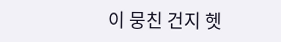이 뭉친 건지 헷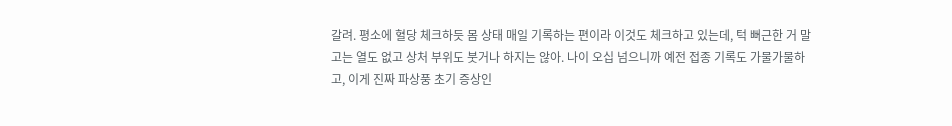갈려. 평소에 혈당 체크하듯 몸 상태 매일 기록하는 편이라 이것도 체크하고 있는데, 턱 뻐근한 거 말고는 열도 없고 상처 부위도 붓거나 하지는 않아. 나이 오십 넘으니까 예전 접종 기록도 가물가물하고, 이게 진짜 파상풍 초기 증상인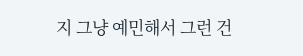지 그냥 예민해서 그런 건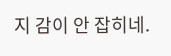지 감이 안 잡히네.